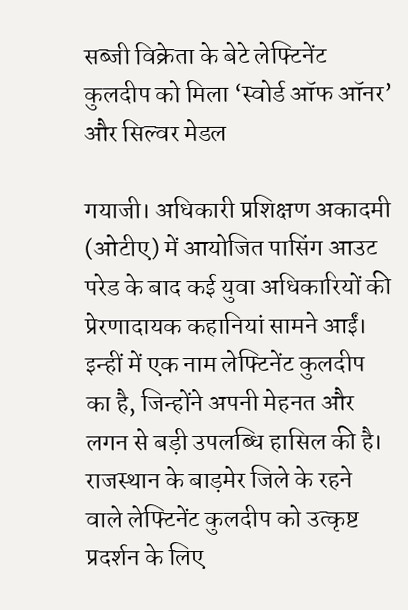सब्जी विक्रेता के बेटे लेफ्टिनेंट कुलदीप को मिला ‘स्वोर्ड ऑफ ऑनर’ और सिल्वर मेडल

गयाजी। अधिकारी प्रशिक्षण अकादमी (ओटीए) में आयोजित पासिंग आउट परेड के बाद कई युवा अधिकारियों की प्रेरणादायक कहानियां सामने आईं। इन्हीं में एक नाम लेफ्टिनेंट कुलदीप का है, जिन्होंने अपनी मेहनत और लगन से बड़ी उपलब्धि हासिल की है। राजस्थान के बाड़मेर जिले के रहने वाले लेफ्टिनेंट कुलदीप को उत्कृष्ट प्रदर्शन के लिए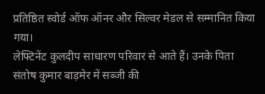प्रतिष्ठित स्वोर्ड ऑफ ऑनर और सिल्वर मेडल से सम्मानित किया गया।
लेफ्टिनेंट कुलदीप साधारण परिवार से आते हैं। उनके पिता संतोष कुमार बाड़मेर में सब्जी की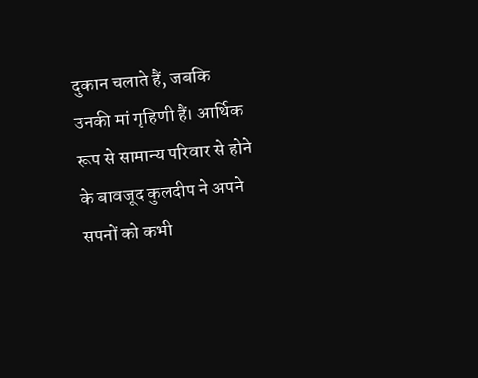दुकान चलाते हैं, जबकि उनकी मां गृहिणी हैं। आर्थिक रूप से सामान्य परिवार से होने के बावजूद कुलदीप ने अपने सपनों को कभी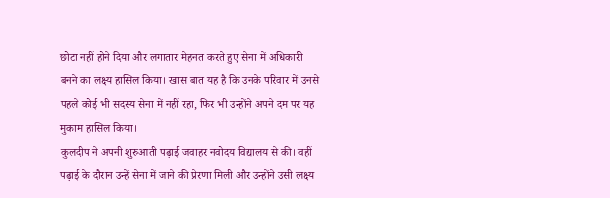छोटा नहीं होने दिया और लगातार मेहनत करते हुए सेना में अधिकारी बनने का लक्ष्य हासिल किया। खास बात यह है कि उनके परिवार में उनसे पहले कोई भी सदस्य सेना में नहीं रहा, फिर भी उन्होंने अपने दम पर यह मुकाम हासिल किया।
कुलदीप ने अपनी शुरुआती पढ़ाई जवाहर नवोदय विद्यालय से की। वहीं पढ़ाई के दौरान उन्हें सेना में जाने की प्रेरणा मिली और उन्होंने उसी लक्ष्य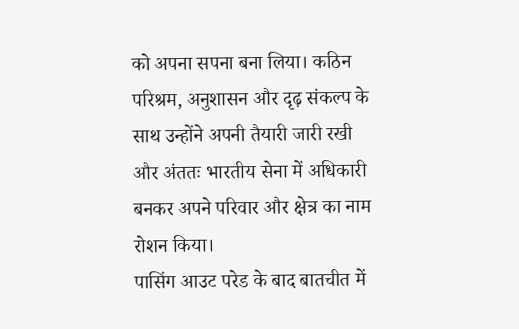को अपना सपना बना लिया। कठिन परिश्रम, अनुशासन और दृढ़ संकल्प के साथ उन्होंने अपनी तैयारी जारी रखी और अंततः भारतीय सेना में अधिकारी बनकर अपने परिवार और क्षेत्र का नाम रोशन किया।
पासिंग आउट परेड के बाद बातचीत में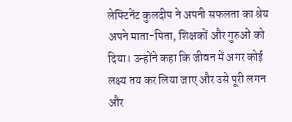लेफ्टिनेंट कुलदीप ने अपनी सफलता का श्रेय अपने माता-पिता, शिक्षकों और गुरुओं को दिया। उन्होंने कहा कि जीवन में अगर कोई लक्ष्य तय कर लिया जाए और उसे पूरी लगन और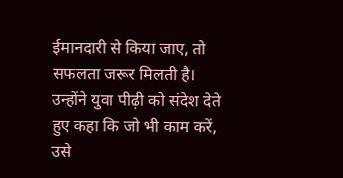ईमानदारी से किया जाए, तो सफलता जरूर मिलती है।
उन्होंने युवा पीढ़ी को संदेश देते हुए कहा कि जो भी काम करें, उसे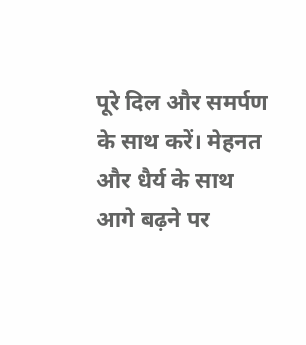पूरे दिल और समर्पण के साथ करें। मेहनत और धैर्य के साथ आगे बढ़ने पर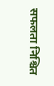सफलता निश्चित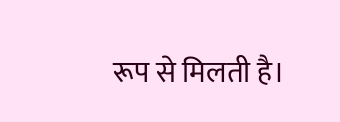रूप से मिलती है।